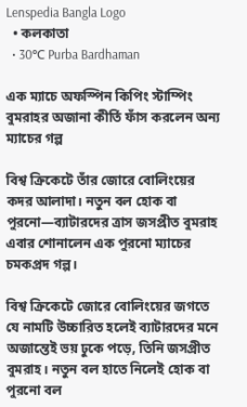Lenspedia Bangla Logo
  • কলকাতা
  • 30℃ Purba Bardhaman

এক ম্যাচে অফস্পিন কিপিং স্টাম্পিং বুমরাহর অজানা কীর্তি ফাঁস করলেন অন্য ম্যাচের গল্প

বিশ্ব ক্রিকেটে তাঁর জোরে বোলিংয়ের কদর আলাদা। নতুন বল হোক বা পুরনো—ব্যাটারদের ত্রাস জসপ্রীত বুমরাহ এবার শোনালেন এক পুরনো ম্যাচের চমকপ্রদ গল্প।

বিশ্ব ক্রিকেটে জোরে বোলিংয়ের জগতে যে নামটি উচ্চারিত হলেই ব্যাটারদের মনে অজান্তেই ভয় ঢুকে পড়ে, তিনি জসপ্রীত বুমরাহ। নতুন বল হাতে নিলেই হোক বা পুরনো বল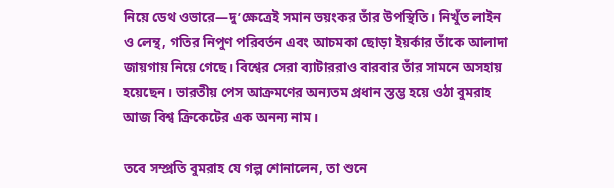নিয়ে ডেথ ওভারে—দু’ক্ষেত্রেই সমান ভয়ংকর তাঁর উপস্থিতি। নিখুঁত লাইন ও লেন্থ, গতির নিপুণ পরিবর্তন এবং আচমকা ছোড়া ইয়র্কার তাঁকে আলাদা জায়গায় নিয়ে গেছে। বিশ্বের সেরা ব্যাটাররাও বারবার তাঁর সামনে অসহায় হয়েছেন। ভারতীয় পেস আক্রমণের অন্যতম প্রধান স্তম্ভ হয়ে ওঠা বুমরাহ আজ বিশ্ব ক্রিকেটের এক অনন্য নাম।

তবে সম্প্রতি বুমরাহ যে গল্প শোনালেন, তা শুনে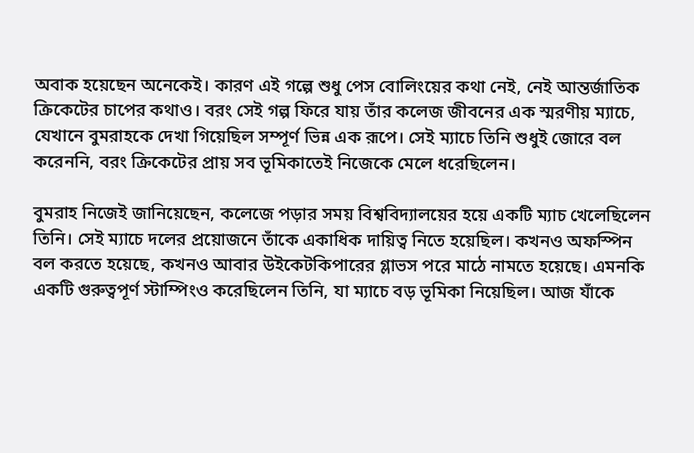অবাক হয়েছেন অনেকেই। কারণ এই গল্পে শুধু পেস বোলিংয়ের কথা নেই, নেই আন্তর্জাতিক ক্রিকেটের চাপের কথাও। বরং সেই গল্প ফিরে যায় তাঁর কলেজ জীবনের এক স্মরণীয় ম্যাচে, যেখানে বুমরাহকে দেখা গিয়েছিল সম্পূর্ণ ভিন্ন এক রূপে। সেই ম্যাচে তিনি শুধুই জোরে বল করেননি, বরং ক্রিকেটের প্রায় সব ভূমিকাতেই নিজেকে মেলে ধরেছিলেন।

বুমরাহ নিজেই জানিয়েছেন, কলেজে পড়ার সময় বিশ্ববিদ্যালয়ের হয়ে একটি ম্যাচ খেলেছিলেন তিনি। সেই ম্যাচে দলের প্রয়োজনে তাঁকে একাধিক দায়িত্ব নিতে হয়েছিল। কখনও অফস্পিন বল করতে হয়েছে, কখনও আবার উইকেটকিপারের গ্লাভস পরে মাঠে নামতে হয়েছে। এমনকি একটি গুরুত্বপূর্ণ স্টাম্পিংও করেছিলেন তিনি, যা ম্যাচে বড় ভূমিকা নিয়েছিল। আজ যাঁকে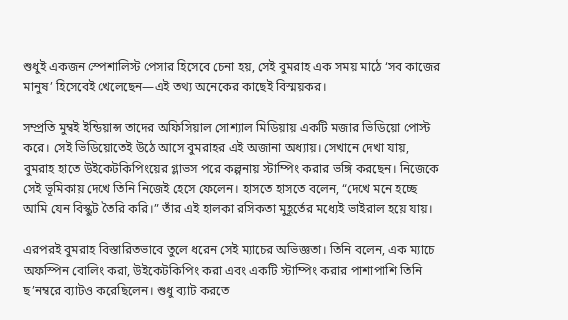শুধুই একজন স্পেশালিস্ট পেসার হিসেবে চেনা হয়, সেই বুমরাহ এক সময় মাঠে ‘সব কাজের মানুষ’ হিসেবেই খেলেছেন—এই তথ্য অনেকের কাছেই বিস্ময়কর।

সম্প্রতি মুম্বই ইন্ডিয়ান্স তাদের অফিসিয়াল সোশ্যাল মিডিয়ায় একটি মজার ভিডিয়ো পোস্ট করে। সেই ভিডিয়োতেই উঠে আসে বুমরাহর এই অজানা অধ্যায়। সেখানে দেখা যায়, বুমরাহ হাতে উইকেটকিপিংয়ের গ্লাভস পরে কল্পনায় স্টাম্পিং করার ভঙ্গি করছেন। নিজেকে সেই ভূমিকায় দেখে তিনি নিজেই হেসে ফেলেন। হাসতে হাসতে বলেন, “দেখে মনে হচ্ছে আমি যেন বিস্কুট তৈরি করি।” তাঁর এই হালকা রসিকতা মুহূর্তের মধ্যেই ভাইরাল হয়ে যায়।

এরপরই বুমরাহ বিস্তারিতভাবে তুলে ধরেন সেই ম্যাচের অভিজ্ঞতা। তিনি বলেন, এক ম্যাচে অফস্পিন বোলিং করা, উইকেটকিপিং করা এবং একটি স্টাম্পিং করার পাশাপাশি তিনি ছ’নম্বরে ব্যাটও করেছিলেন। শুধু ব্যাট করতে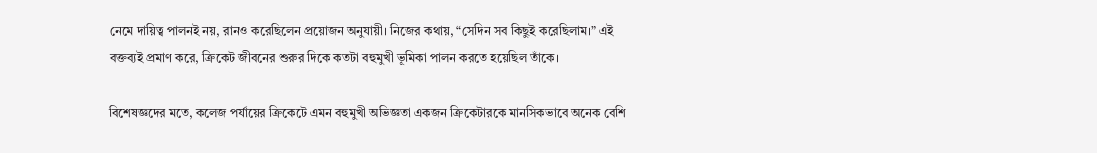নেমে দায়িত্ব পালনই নয়, রানও করেছিলেন প্রয়োজন অনুযায়ী। নিজের কথায়, “সেদিন সব কিছুই করেছিলাম।” এই বক্তব্যই প্রমাণ করে, ক্রিকেট জীবনের শুরুর দিকে কতটা বহুমুখী ভূমিকা পালন করতে হয়েছিল তাঁকে।

বিশেষজ্ঞদের মতে, কলেজ পর্যায়ের ক্রিকেটে এমন বহুমুখী অভিজ্ঞতা একজন ক্রিকেটারকে মানসিকভাবে অনেক বেশি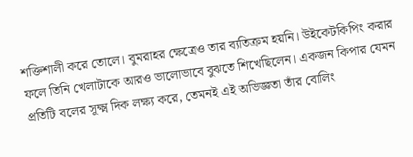শক্তিশালী করে তোলে। বুমরাহর ক্ষেত্রেও তার ব্যতিক্রম হয়নি। উইকেটকিপিং করার ফলে তিনি খেলাটাকে আরও ভালোভাবে বুঝতে শিখেছিলেন। একজন কিপার যেমন প্রতিটি বলের সূক্ষ্ম দিক লক্ষ্য করে, তেমনই এই অভিজ্ঞতা তাঁর বোলিং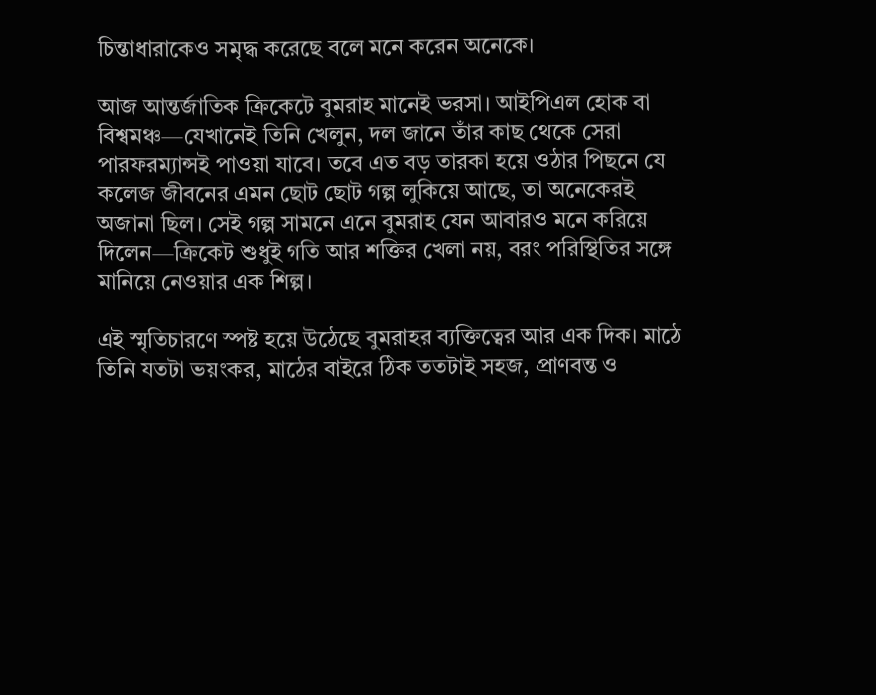চিন্তাধারাকেও সমৃদ্ধ করেছে বলে মনে করেন অনেকে।

আজ আন্তর্জাতিক ক্রিকেটে বুমরাহ মানেই ভরসা। আইপিএল হোক বা বিশ্বমঞ্চ—যেখানেই তিনি খেলুন, দল জানে তাঁর কাছ থেকে সেরা পারফরম্যান্সই পাওয়া যাবে। তবে এত বড় তারকা হয়ে ওঠার পিছনে যে কলেজ জীবনের এমন ছোট ছোট গল্প লুকিয়ে আছে, তা অনেকেরই অজানা ছিল। সেই গল্প সামনে এনে বুমরাহ যেন আবারও মনে করিয়ে দিলেন—ক্রিকেট শুধুই গতি আর শক্তির খেলা নয়, বরং পরিস্থিতির সঙ্গে মানিয়ে নেওয়ার এক শিল্প।

এই স্মৃতিচারণে স্পষ্ট হয়ে উঠেছে বুমরাহর ব্যক্তিত্বের আর এক দিক। মাঠে তিনি যতটা ভয়ংকর, মাঠের বাইরে ঠিক ততটাই সহজ, প্রাণবন্ত ও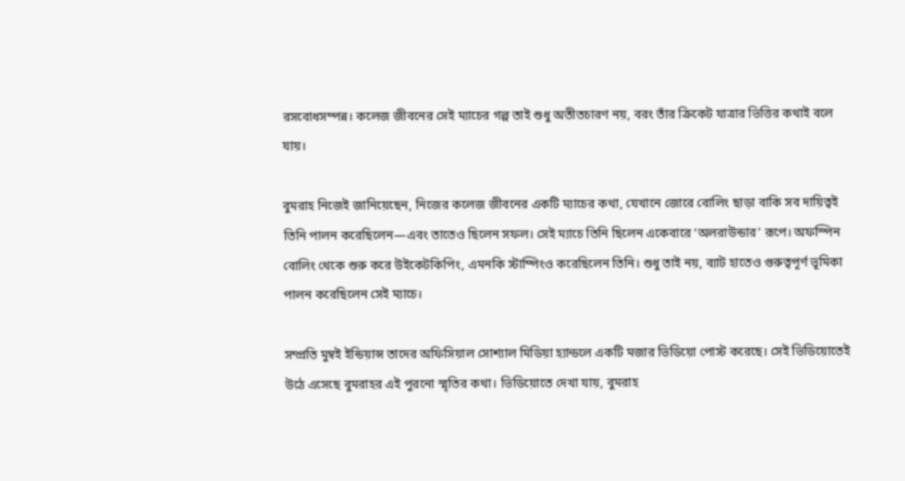রসবোধসম্পন্ন। কলেজ জীবনের সেই ম্যাচের গল্প তাই শুধু অতীতচারণ নয়, বরং তাঁর ক্রিকেট যাত্রার ভিত্তির কথাই বলে যায়।

বুমরাহ নিজেই জানিয়েছেন, নিজের কলেজ জীবনের একটি ম্যাচের কথা, যেখানে জোরে বোলিং ছাড়া বাকি সব দায়িত্বই তিনি পালন করেছিলেন—এবং তাতেও ছিলেন সফল। সেই ম্যাচে তিনি ছিলেন একেবারে ‘অলরাউন্ডার’ রূপে। অফস্পিন বোলিং থেকে শুরু করে উইকেটকিপিং, এমনকি স্টাম্পিংও করেছিলেন তিনি। শুধু তাই নয়, ব্যাট হাতেও গুরুত্বপূর্ণ ভূমিকা পালন করেছিলেন সেই ম্যাচে।

সম্প্রতি মুম্বই ইন্ডিয়ান্স তাদের অফিসিয়াল সোশ্যাল মিডিয়া হ্যান্ডলে একটি মজার ভিডিয়ো পোস্ট করেছে। সেই ভিডিয়োতেই উঠে এসেছে বুমরাহর এই পুরনো স্মৃতির কথা। ভিডিয়োতে দেখা যায়, বুমরাহ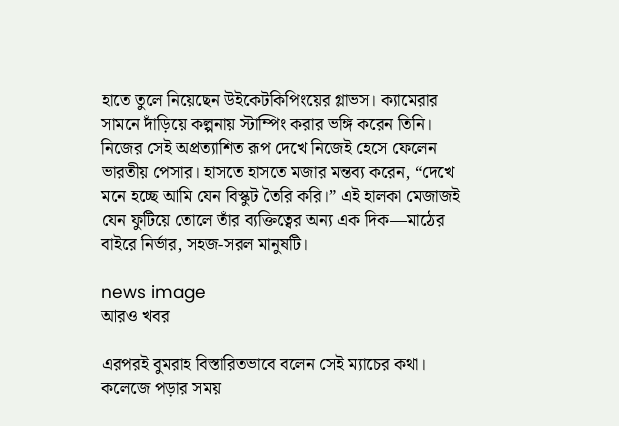হাতে তুলে নিয়েছেন উইকেটকিপিংয়ের গ্লাভস। ক্যামেরার সামনে দাঁড়িয়ে কল্পনায় স্টাম্পিং করার ভঙ্গি করেন তিনি। নিজের সেই অপ্রত্যাশিত রূপ দেখে নিজেই হেসে ফেলেন ভারতীয় পেসার। হাসতে হাসতে মজার মন্তব্য করেন, “দেখে মনে হচ্ছে আমি যেন বিস্কুট তৈরি করি।” এই হালকা মেজাজই যেন ফুটিয়ে তোলে তাঁর ব্যক্তিত্বের অন্য এক দিক—মাঠের বাইরে নির্ভার, সহজ-সরল মানুষটি।

news image
আরও খবর

এরপরই বুমরাহ বিস্তারিতভাবে বলেন সেই ম্যাচের কথা। কলেজে পড়ার সময়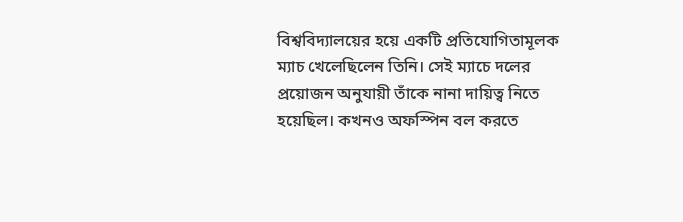বিশ্ববিদ্যালয়ের হয়ে একটি প্রতিযোগিতামূলক ম্যাচ খেলেছিলেন তিনি। সেই ম্যাচে দলের প্রয়োজন অনুযায়ী তাঁকে নানা দায়িত্ব নিতে হয়েছিল। কখনও অফস্পিন বল করতে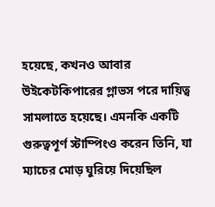হয়েছে, কখনও আবার উইকেটকিপারের গ্লাভস পরে দায়িত্ব সামলাতে হয়েছে। এমনকি একটি গুরুত্বপূর্ণ স্টাম্পিংও করেন তিনি, যা ম্যাচের মোড় ঘুরিয়ে দিয়েছিল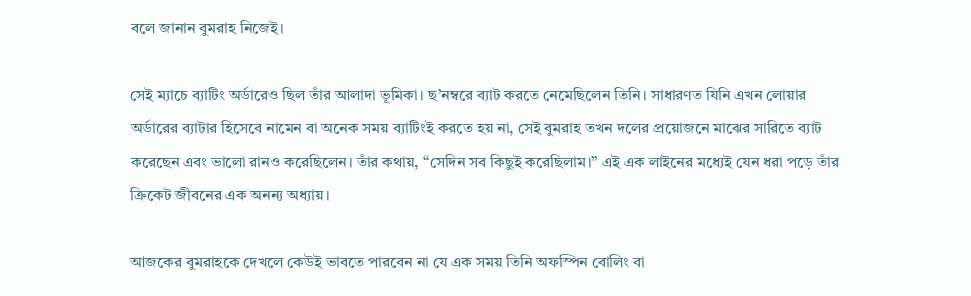বলে জানান বুমরাহ নিজেই।

সেই ম্যাচে ব্যাটিং অর্ডারেও ছিল তাঁর আলাদা ভূমিকা। ছ’নম্বরে ব্যাট করতে নেমেছিলেন তিনি। সাধারণত যিনি এখন লোয়ার অর্ডারের ব্যাটার হিসেবে নামেন বা অনেক সময় ব্যাটিংই করতে হয় না, সেই বুমরাহ তখন দলের প্রয়োজনে মাঝের সারিতে ব্যাট করেছেন এবং ভালো রানও করেছিলেন। তাঁর কথায়, “সেদিন সব কিছুই করেছিলাম।” এই এক লাইনের মধ্যেই যেন ধরা পড়ে তাঁর ক্রিকেট জীবনের এক অনন্য অধ্যায়।

আজকের বুমরাহকে দেখলে কেউই ভাবতে পারবেন না যে এক সময় তিনি অফস্পিন বোলিং বা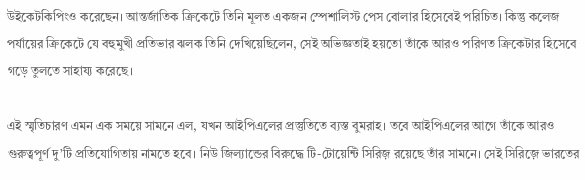উইকেটকিপিংও করেছেন। আন্তর্জাতিক ক্রিকেটে তিনি মূলত একজন স্পেশালিস্ট পেস বোলার হিসেবেই পরিচিত। কিন্তু কলেজ পর্যায়ের ক্রিকেটে যে বহুমুখী প্রতিভার ঝলক তিনি দেখিয়েছিলেন, সেই অভিজ্ঞতাই হয়তো তাঁকে আরও পরিণত ক্রিকেটার হিসেবে গড়ে তুলতে সাহায্য করেছে।

এই স্মৃতিচারণ এমন এক সময়ে সামনে এল, যখন আইপিএলের প্রস্তুতিতে ব্যস্ত বুমরাহ। তবে আইপিএলের আগে তাঁকে আরও গুরুত্বপূর্ণ দু’টি প্রতিযোগিতায় নামতে হবে। নিউ জিল্যান্ডের বিরুদ্ধে টি-টোয়েন্টি সিরিজ় রয়েছে তাঁর সামনে। সেই সিরিজ়ে ভারতের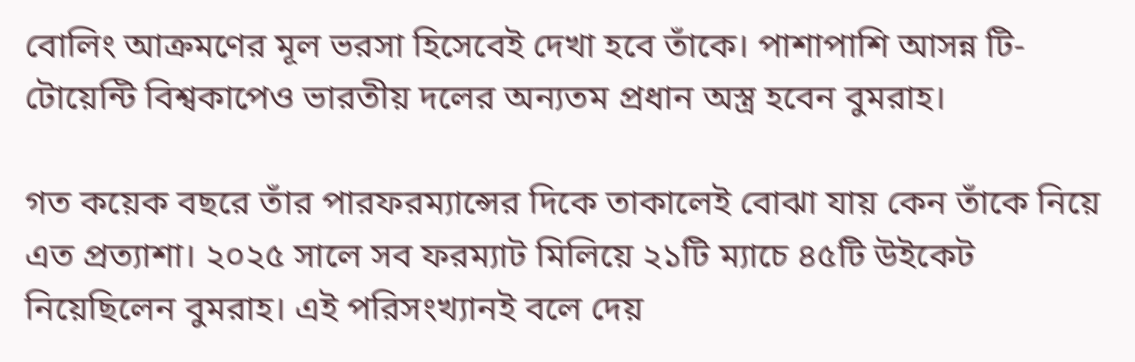বোলিং আক্রমণের মূল ভরসা হিসেবেই দেখা হবে তাঁকে। পাশাপাশি আসন্ন টি-টোয়েন্টি বিশ্বকাপেও ভারতীয় দলের অন্যতম প্রধান অস্ত্র হবেন বুমরাহ।

গত কয়েক বছরে তাঁর পারফরম্যান্সের দিকে তাকালেই বোঝা যায় কেন তাঁকে নিয়ে এত প্রত্যাশা। ২০২৫ সালে সব ফরম্যাট মিলিয়ে ২১টি ম্যাচে ৪৫টি উইকেট নিয়েছিলেন বুমরাহ। এই পরিসংখ্যানই বলে দেয়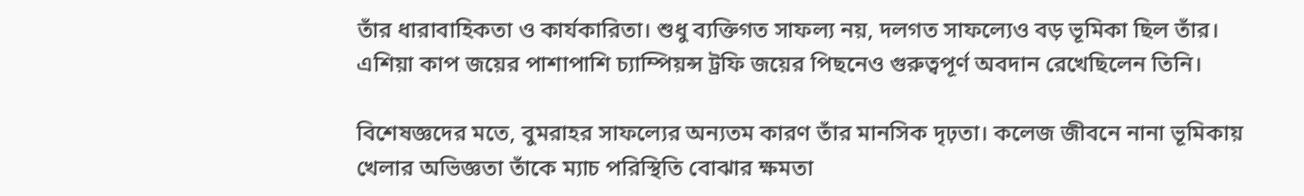তাঁর ধারাবাহিকতা ও কার্যকারিতা। শুধু ব্যক্তিগত সাফল্য নয়, দলগত সাফল্যেও বড় ভূমিকা ছিল তাঁর। এশিয়া কাপ জয়ের পাশাপাশি চ্যাম্পিয়ন্স ট্রফি জয়ের পিছনেও গুরুত্বপূর্ণ অবদান রেখেছিলেন তিনি।

বিশেষজ্ঞদের মতে, বুমরাহর সাফল্যের অন্যতম কারণ তাঁর মানসিক দৃঢ়তা। কলেজ জীবনে নানা ভূমিকায় খেলার অভিজ্ঞতা তাঁকে ম্যাচ পরিস্থিতি বোঝার ক্ষমতা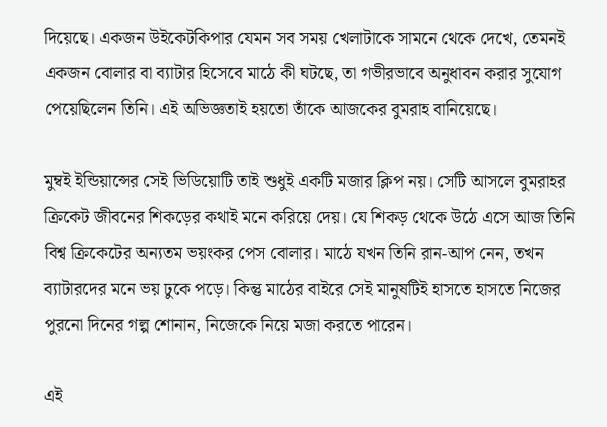দিয়েছে। একজন উইকেটকিপার যেমন সব সময় খেলাটাকে সামনে থেকে দেখে, তেমনই একজন বোলার বা ব্যাটার হিসেবে মাঠে কী ঘটছে, তা গভীরভাবে অনুধাবন করার সুযোগ পেয়েছিলেন তিনি। এই অভিজ্ঞতাই হয়তো তাঁকে আজকের বুমরাহ বানিয়েছে।

মুম্বই ইন্ডিয়ান্সের সেই ভিডিয়োটি তাই শুধুই একটি মজার ক্লিপ নয়। সেটি আসলে বুমরাহর ক্রিকেট জীবনের শিকড়ের কথাই মনে করিয়ে দেয়। যে শিকড় থেকে উঠে এসে আজ তিনি বিশ্ব ক্রিকেটের অন্যতম ভয়ংকর পেস বোলার। মাঠে যখন তিনি রান-আপ নেন, তখন ব্যাটারদের মনে ভয় ঢুকে পড়ে। কিন্তু মাঠের বাইরে সেই মানুষটিই হাসতে হাসতে নিজের পুরনো দিনের গল্প শোনান, নিজেকে নিয়ে মজা করতে পারেন।

এই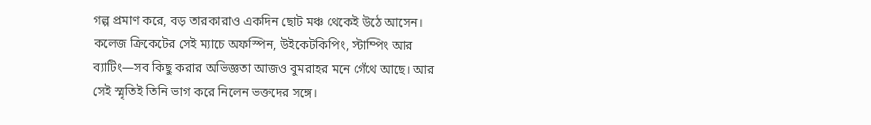গল্প প্রমাণ করে, বড় তারকারাও একদিন ছোট মঞ্চ থেকেই উঠে আসেন। কলেজ ক্রিকেটের সেই ম্যাচে অফস্পিন, উইকেটকিপিং, স্টাম্পিং আর ব্যাটিং—সব কিছু করার অভিজ্ঞতা আজও বুমরাহর মনে গেঁথে আছে। আর সেই স্মৃতিই তিনি ভাগ করে নিলেন ভক্তদের সঙ্গে।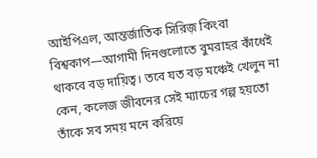আইপিএল, আন্তর্জাতিক সিরিজ় কিংবা বিশ্বকাপ—আগামী দিনগুলোতে বুমরাহর কাঁধেই থাকবে বড় দায়িত্ব। তবে যত বড় মঞ্চেই খেলুন না কেন, কলেজ জীবনের সেই ম্যাচের গল্প হয়তো তাঁকে সব সময় মনে করিয়ে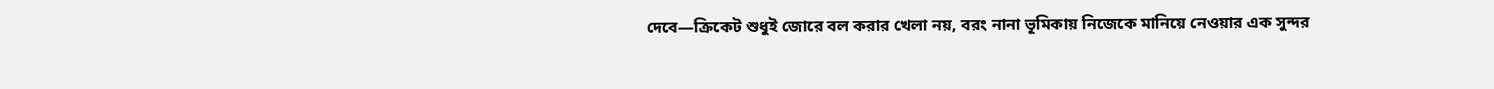দেবে—ক্রিকেট শুধুই জোরে বল করার খেলা নয়, বরং নানা ভূমিকায় নিজেকে মানিয়ে নেওয়ার এক সুন্দর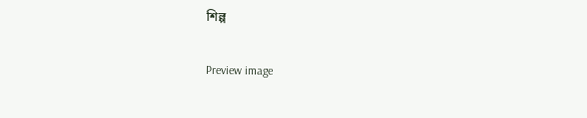শিল্প

Preview image